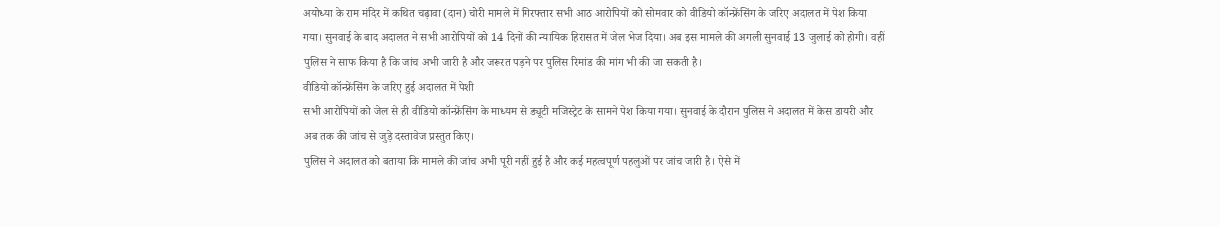अयोध्या के राम मंदिर में कथित चढ़ावा (दान) चोरी मामले में गिरफ्तार सभी आठ आरोपियों को सोमवार को वीडियो कॉन्फ्रेंसिंग के जरिए अदालत में पेश किया गया। सुनवाई के बाद अदालत ने सभी आरोपियों को 14 दिनों की न्यायिक हिरासत में जेल भेज दिया। अब इस मामले की अगली सुनवाई 13 जुलाई को होगी। वहीं पुलिस ने साफ किया है कि जांच अभी जारी है और जरूरत पड़ने पर पुलिस रिमांड की मांग भी की जा सकती है।
वीडियो कॉन्फ्रेंसिंग के जरिए हुई अदालत में पेशी
सभी आरोपियों को जेल से ही वीडियो कॉन्फ्रेंसिंग के माध्यम से ड्यूटी मजिस्ट्रेट के सामने पेश किया गया। सुनवाई के दौरान पुलिस ने अदालत में केस डायरी और अब तक की जांच से जुड़े दस्तावेज प्रस्तुत किए।
पुलिस ने अदालत को बताया कि मामले की जांच अभी पूरी नहीं हुई है और कई महत्वपूर्ण पहलुओं पर जांच जारी है। ऐसे में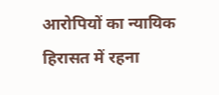आरोपियों का न्यायिक हिरासत में रहना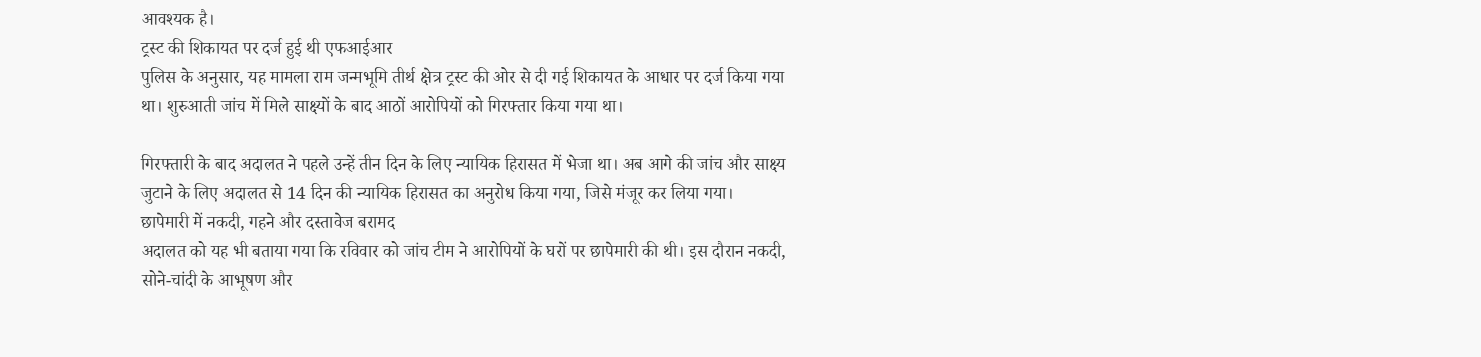आवश्यक है।
ट्रस्ट की शिकायत पर दर्ज हुई थी एफआईआर
पुलिस के अनुसार, यह मामला राम जन्मभूमि तीर्थ क्षेत्र ट्रस्ट की ओर से दी गई शिकायत के आधार पर दर्ज किया गया था। शुरुआती जांच में मिले साक्ष्यों के बाद आठों आरोपियों को गिरफ्तार किया गया था।

गिरफ्तारी के बाद अदालत ने पहले उन्हें तीन दिन के लिए न्यायिक हिरासत में भेजा था। अब आगे की जांच और साक्ष्य जुटाने के लिए अदालत से 14 दिन की न्यायिक हिरासत का अनुरोध किया गया, जिसे मंजूर कर लिया गया।
छापेमारी में नकदी, गहने और दस्तावेज बरामद
अदालत को यह भी बताया गया कि रविवार को जांच टीम ने आरोपियों के घरों पर छापेमारी की थी। इस दौरान नकदी, सोने-चांदी के आभूषण और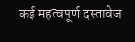कई महत्वपूर्ण दस्तावेज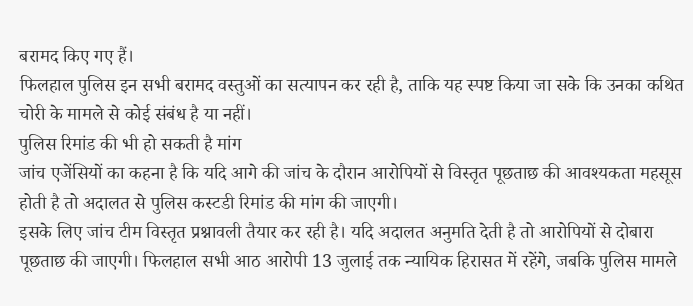बरामद किए गए हैं।
फिलहाल पुलिस इन सभी बरामद वस्तुओं का सत्यापन कर रही है, ताकि यह स्पष्ट किया जा सके कि उनका कथित चोरी के मामले से कोई संबंध है या नहीं।
पुलिस रिमांड की भी हो सकती है मांग
जांच एजेंसियों का कहना है कि यदि आगे की जांच के दौरान आरोपियों से विस्तृत पूछताछ की आवश्यकता महसूस होती है तो अदालत से पुलिस कस्टडी रिमांड की मांग की जाएगी।
इसके लिए जांच टीम विस्तृत प्रश्नावली तैयार कर रही है। यदि अदालत अनुमति देती है तो आरोपियों से दोबारा पूछताछ की जाएगी। फिलहाल सभी आठ आरोपी 13 जुलाई तक न्यायिक हिरासत में रहेंगे, जबकि पुलिस मामले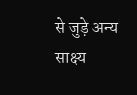से जुड़े अन्य साक्ष्य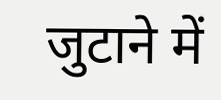जुटाने में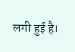लगी हुई है।